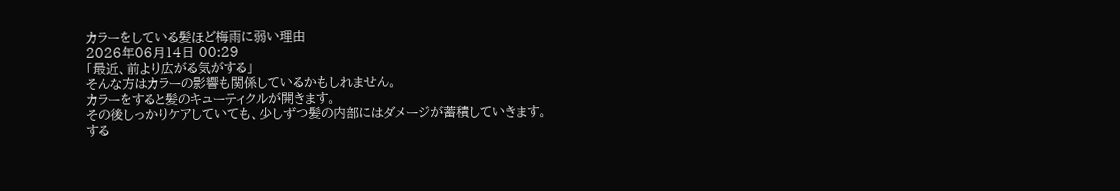カラーをしている髪ほど梅雨に弱い理由
2026年06月14日 00:29
「最近、前より広がる気がする」
そんな方はカラーの影響も関係しているかもしれません。
カラーをすると髪のキューティクルが開きます。
その後しっかりケアしていても、少しずつ髪の内部にはダメージが蓄積していきます。
する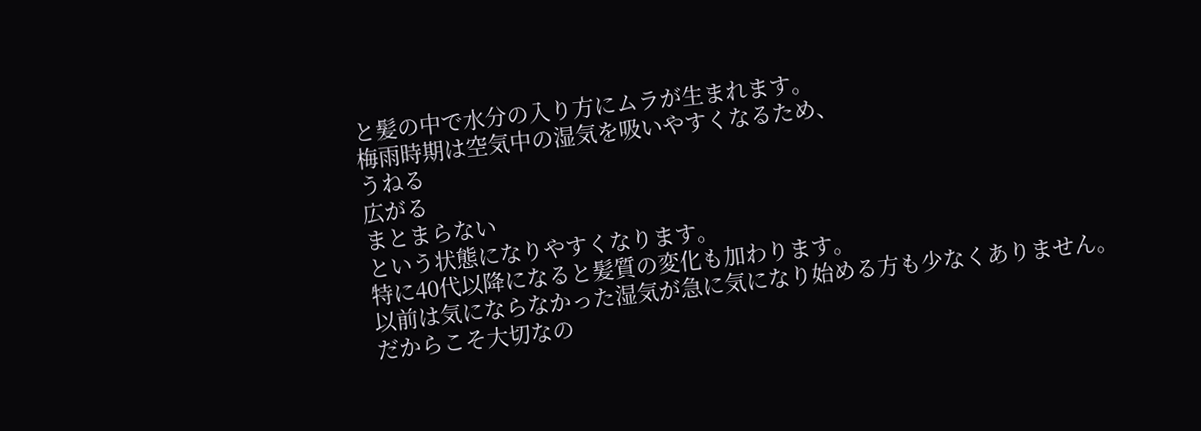と髪の中で水分の入り方にムラが生まれます。
梅雨時期は空気中の湿気を吸いやすくなるため、
うねる
広がる
まとまらない
という状態になりやすくなります。
特に40代以降になると髪質の変化も加わります。
以前は気にならなかった湿気が急に気になり始める方も少なくありません。
だからこそ大切なの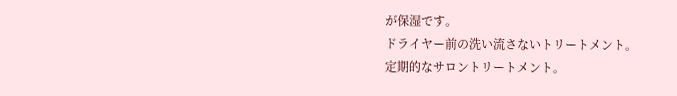が保湿です。
ドライヤー前の洗い流さないトリートメント。
定期的なサロントリートメント。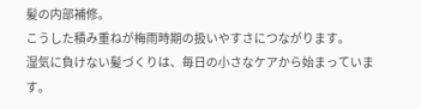髪の内部補修。
こうした積み重ねが梅雨時期の扱いやすさにつながります。
湿気に負けない髪づくりは、毎日の小さなケアから始まっています。